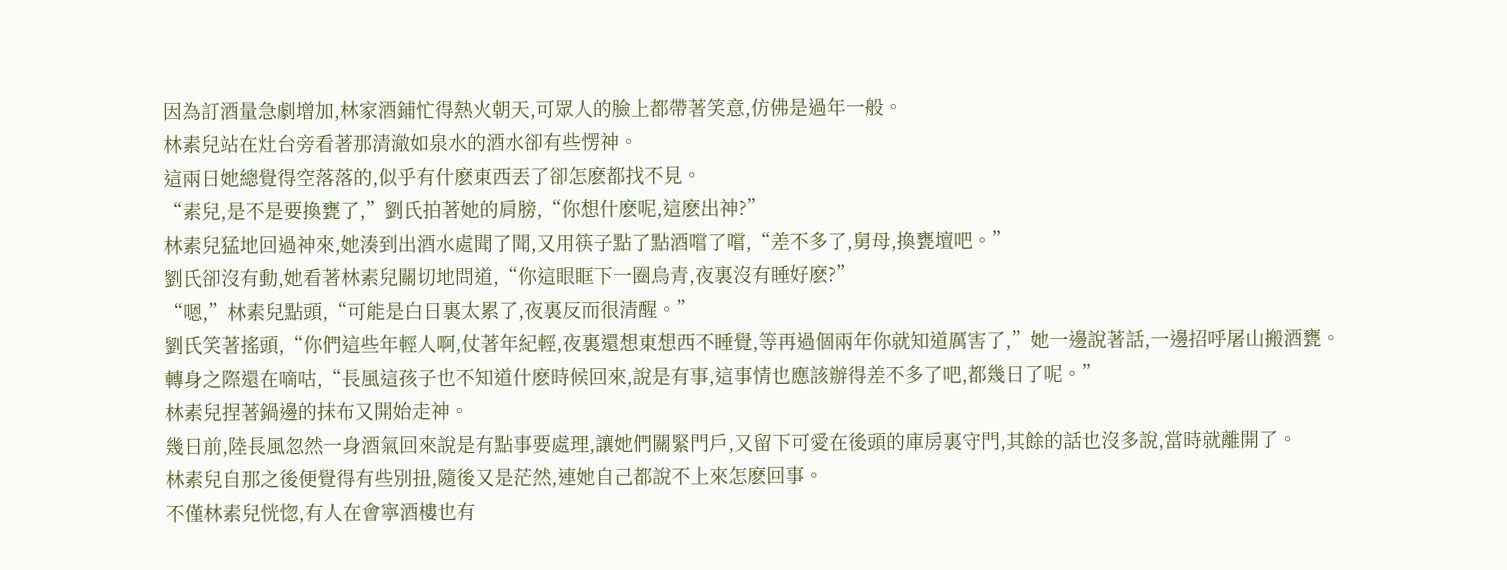因為訂酒量急劇增加,林家酒鋪忙得熱火朝天,可眾人的臉上都帶著笑意,仿佛是過年一般。
林素兒站在灶台旁看著那清澈如泉水的酒水卻有些愣神。
這兩日她總覺得空落落的,似乎有什麽東西丟了卻怎麽都找不見。
“素兒,是不是要換甕了,”劉氏拍著她的肩膀,“你想什麽呢,這麽出神?”
林素兒猛地回過神來,她湊到出酒水處聞了聞,又用筷子點了點酒嚐了嚐,“差不多了,舅母,換甕壇吧。”
劉氏卻沒有動,她看著林素兒關切地問道,“你這眼眶下一圈烏青,夜裏沒有睡好麽?”
“嗯,”林素兒點頭,“可能是白日裏太累了,夜裏反而很清醒。”
劉氏笑著搖頭,“你們這些年輕人啊,仗著年紀輕,夜裏還想東想西不睡覺,等再過個兩年你就知道厲害了,”她一邊說著話,一邊招呼屠山搬酒甕。
轉身之際還在嘀咕,“長風這孩子也不知道什麽時候回來,說是有事,這事情也應該辦得差不多了吧,都幾日了呢。”
林素兒捏著鍋邊的抹布又開始走神。
幾日前,陸長風忽然一身酒氣回來說是有點事要處理,讓她們關緊門戶,又留下可愛在後頭的庫房裏守門,其餘的話也沒多說,當時就離開了。
林素兒自那之後便覺得有些別扭,隨後又是茫然,連她自己都說不上來怎麽回事。
不僅林素兒恍惚,有人在會寧酒樓也有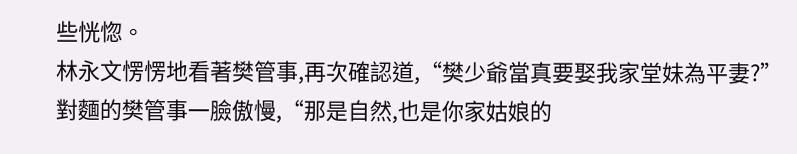些恍惚。
林永文愣愣地看著樊管事,再次確認道,“樊少爺當真要娶我家堂妹為平妻?”
對麵的樊管事一臉傲慢,“那是自然,也是你家姑娘的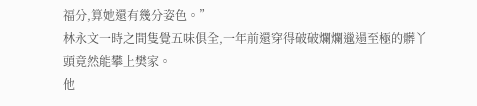福分,算她還有幾分姿色。”
林永文一時之間隻覺五味俱全,一年前還穿得破破爛爛邋遢至極的髒丫頭竟然能攀上樊家。
他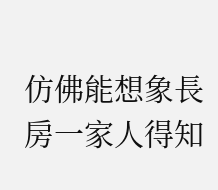仿佛能想象長房一家人得知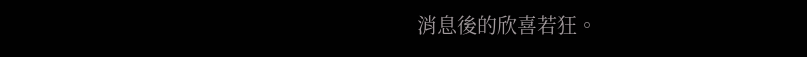消息後的欣喜若狂。